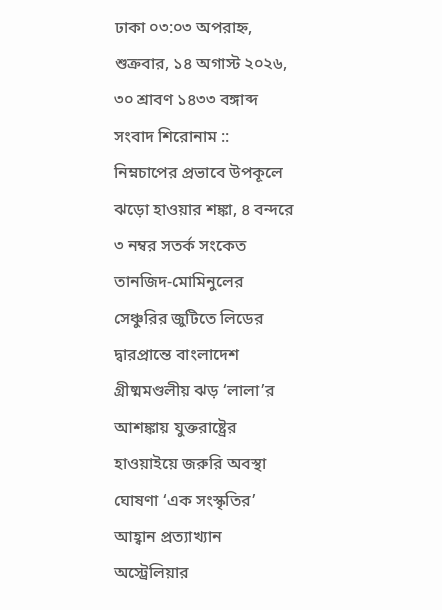ঢাকা ০৩:০৩ অপরাহ্ন, শুক্রবার, ১৪ অগাস্ট ২০২৬, ৩০ শ্রাবণ ১৪৩৩ বঙ্গাব্দ
সংবাদ শিরোনাম ::
নিম্নচাপের প্রভাবে উপকূলে ঝড়ো হাওয়ার শঙ্কা, ৪ বন্দরে ৩ নম্বর সতর্ক সংকেত তানজিদ-মোমিনুলের সেঞ্চুরির জুটিতে লিডের দ্বারপ্রান্তে বাংলাদেশ গ্রীষ্মমণ্ডলীয় ঝড় ‘লালা’র আশঙ্কায় যুক্তরাষ্ট্রের হাওয়াইয়ে জরুরি অবস্থা ঘোষণা ‘এক সংস্কৃতির’ আহ্বান প্রত্যাখ্যান অস্ট্রেলিয়ার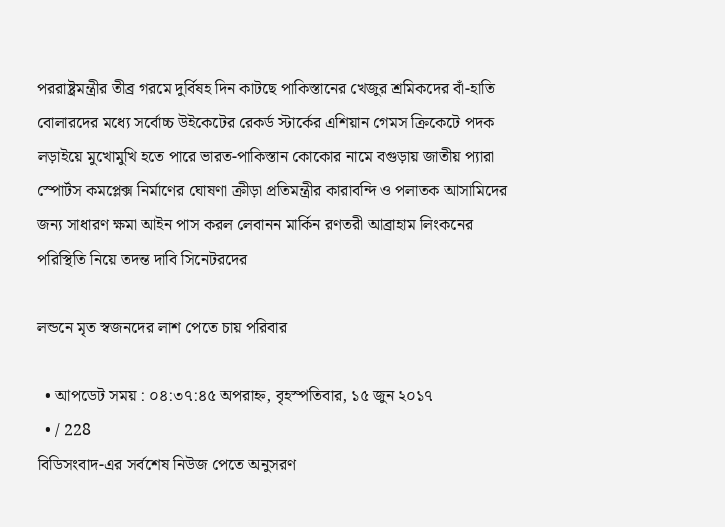পররাষ্ট্রমন্ত্রীর তীব্র গরমে দুর্বিষহ দিন কাটছে পাকিস্তানের খেজুর শ্রমিকদের বাঁ-হাতি বোলারদের মধ্যে সর্বোচ্চ উইকেটের রেকর্ড স্টার্কের এশিয়ান গেমস ক্রিকেটে পদক লড়াইয়ে মুখোমুখি হতে পারে ভারত-পাকিস্তান কোকোর নামে বগুড়ায় জাতীয় প্যারা স্পোর্টস কমপ্লেক্স নির্মাণের ঘোষণা ক্রীড়া প্রতিমন্ত্রীর কারাবন্দি ও পলাতক আসামিদের জন্য সাধারণ ক্ষমা আইন পাস করল লেবানন মার্কিন রণতরী আব্রাহাম লিংকনের পরিস্থিতি নিয়ে তদন্ত দাবি সিনেটরদের

লন্ডনে মৃত স্বজনদের লাশ পেতে চায় পরিবার

  • আপডেট সময় : ০৪:৩৭:৪৫ অপরাহ্ন, বৃহস্পতিবার, ১৫ জুন ২০১৭
  • / 228
বিডিসংবাদ-এর সর্বশেষ নিউজ পেতে অনুসরণ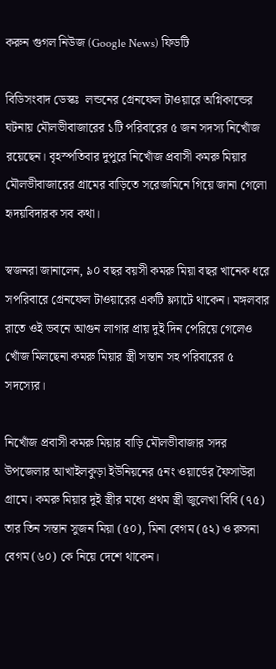করুন গুগল নিউজ (Google News) ফিডটি

বিডিসংবাদ ডেস্কঃ  লন্ডনের গ্রেনফেল টাওয়ারে অগ্নিকান্ডের ঘটনায় মৌলভীবাজারের ১টি পরিবারের ৫ জন সদস্য নিখোঁজ রয়েছেন। বৃহস্পতিবার দুপুরে নিখোঁজ প্রবাসী কমরু মিয়ার মৌলভীবাজারের গ্রামের বাড়িতে সরেজমিনে গিয়ে জানা গেলো হৃদয়বিদারক সব কথা।

স্বজনরা জানালেন, ৯০ বছর বয়সী কমরু মিয়া বছর খানেক ধরে সপরিবারে গ্রেনফেল টাওয়ারের একটি ফ্ল্যাটে থাকেন। মঙ্গলবার রাতে ওই ভবনে আগুন লাগার প্রায় দুই দিন পেরিয়ে গেলেও খোঁজ মিলছেনা কমরু মিয়ার স্ত্রী সন্তান সহ পরিবারের ৫ সদস্যের।

নিখোঁজ প্রবাসী কমরু মিয়ার বাড়ি মৌলভীবাজার সদর উপজেলার আখাইলকুড়া ইউনিয়নের ৫নং ওয়ার্ডের ফৈসাউরা গ্রামে। কমরু মিয়ার দুই স্ত্রীর মধ্যে প্রথম স্ত্রী জুলেখা বিবি (৭৫) তার তিন সন্তান সুজন মিয়া (৫০), মিনা বেগম (৫২) ও রুসনা বেগম (৬০) কে নিয়ে দেশে থাকেন।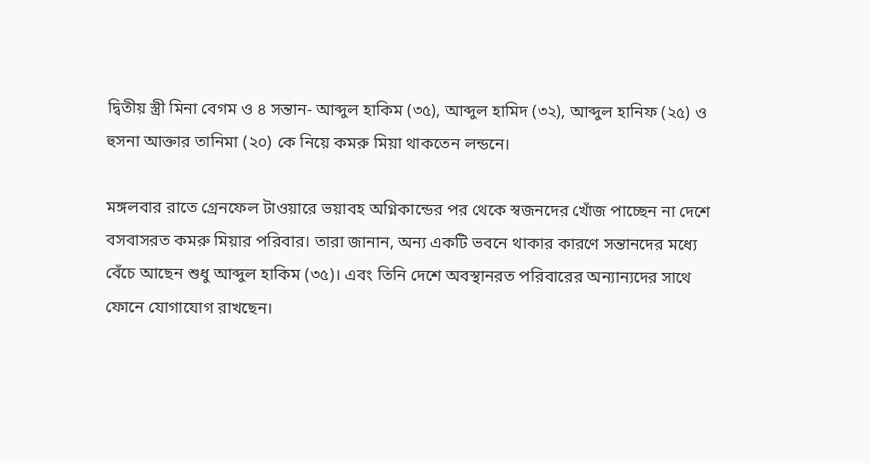দ্বিতীয় স্ত্রী মিনা বেগম ও ৪ সন্তান- আব্দুল হাকিম (৩৫), আব্দুল হামিদ (৩২), আব্দুল হানিফ (২৫) ও হুসনা আক্তার তানিমা (২০) কে নিয়ে কমরু মিয়া থাকতেন লন্ডনে।

মঙ্গলবার রাতে গ্রেনফেল টাওয়ারে ভয়াবহ অগ্নিকান্ডের পর থেকে স্বজনদের খোঁজ পাচ্ছেন না দেশে বসবাসরত কমরু মিয়ার পরিবার। তারা জানান, অন্য একটি ভবনে থাকার কারণে সন্তানদের মধ্যে বেঁচে আছেন শুধু আব্দুল হাকিম (৩৫)। এবং তিনি দেশে অবস্থানরত পরিবারের অন্যান্যদের সাথে ফোনে যোগাযোগ রাখছেন।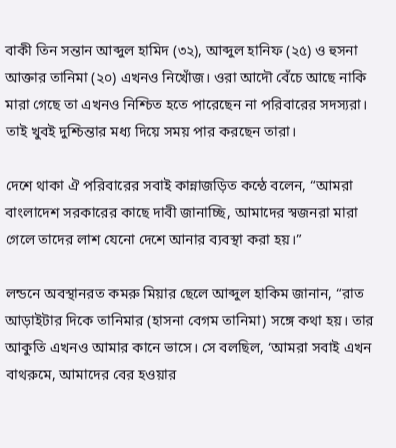বাকী তিন সন্তান আব্দুল হামিদ (৩২), আব্দুল হানিফ (২৫) ও হুসনা আক্তার তানিমা (২০) এখনও নিখোঁজ। ওরা আদৌ বেঁচে আছে নাকি মারা গেছে তা এখনও নিশ্চিত হতে পারেছেন না পরিবারের সদস্যরা। তাই খুবই দুশ্চিন্তার মধ্য দিয়ে সময় পার করছেন তারা।

দেশে থাকা ঐ পরিবারের সবাই কান্নাজড়িত কন্ঠে বলেন, “আমরা বাংলাদেশ সরকারের কাছে দাবী জানাচ্ছি, আমাদের স্বজনরা মারা গেলে তাদের লাশ যেনো দেশে আনার ব্যবস্থা করা হয়।”

লন্ডনে অবস্থানরত কমরু মিয়ার ছেলে আব্দুল হাকিম জানান, “রাত আড়াইটার দিকে তানিমার (হাসনা বেগম তানিমা) সঙ্গে কথা হয়। তার আকুতি এখনও আমার কানে ভাসে। সে বলছিল, ‘আমরা সবাই এখন বাথরুমে, আমাদের বের হওয়ার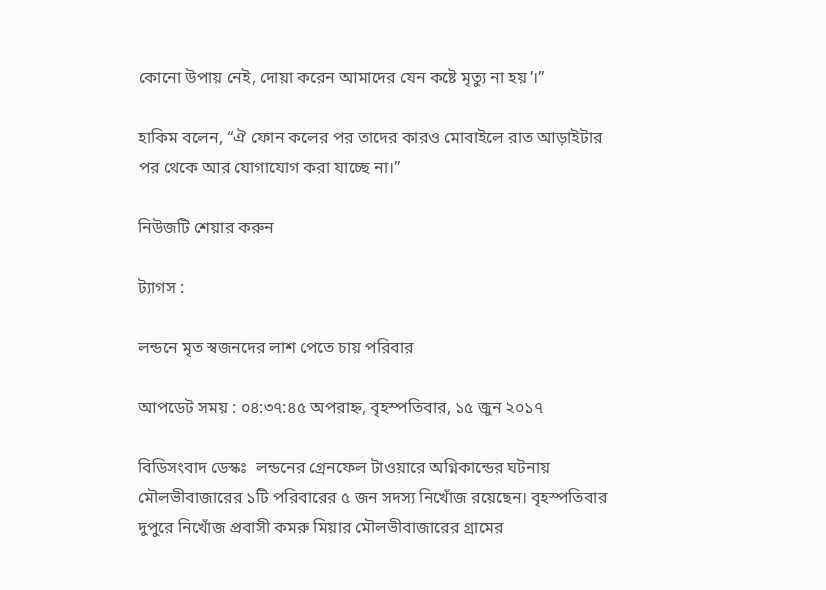কোনো উপায় নেই, দোয়া করেন আমাদের যেন কষ্টে মৃত্যু না হয়’।”

হাকিম বলেন, “ঐ ফোন কলের পর তাদের কারও মোবাইলে রাত আড়াইটার পর থেকে আর যোগাযোগ করা যাচ্ছে না।”

নিউজটি শেয়ার করুন

ট্যাগস :

লন্ডনে মৃত স্বজনদের লাশ পেতে চায় পরিবার

আপডেট সময় : ০৪:৩৭:৪৫ অপরাহ্ন, বৃহস্পতিবার, ১৫ জুন ২০১৭

বিডিসংবাদ ডেস্কঃ  লন্ডনের গ্রেনফেল টাওয়ারে অগ্নিকান্ডের ঘটনায় মৌলভীবাজারের ১টি পরিবারের ৫ জন সদস্য নিখোঁজ রয়েছেন। বৃহস্পতিবার দুপুরে নিখোঁজ প্রবাসী কমরু মিয়ার মৌলভীবাজারের গ্রামের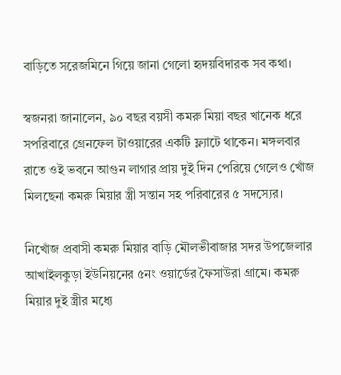বাড়িতে সরেজমিনে গিয়ে জানা গেলো হৃদয়বিদারক সব কথা।

স্বজনরা জানালেন, ৯০ বছর বয়সী কমরু মিয়া বছর খানেক ধরে সপরিবারে গ্রেনফেল টাওয়ারের একটি ফ্ল্যাটে থাকেন। মঙ্গলবার রাতে ওই ভবনে আগুন লাগার প্রায় দুই দিন পেরিয়ে গেলেও খোঁজ মিলছেনা কমরু মিয়ার স্ত্রী সন্তান সহ পরিবারের ৫ সদস্যের।

নিখোঁজ প্রবাসী কমরু মিয়ার বাড়ি মৌলভীবাজার সদর উপজেলার আখাইলকুড়া ইউনিয়নের ৫নং ওয়ার্ডের ফৈসাউরা গ্রামে। কমরু মিয়ার দুই স্ত্রীর মধ্যে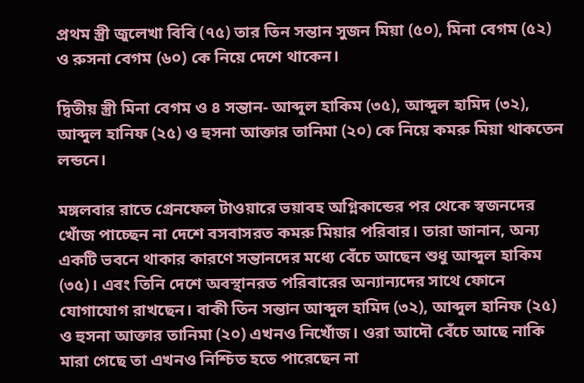প্রথম স্ত্রী জুলেখা বিবি (৭৫) তার তিন সন্তান সুজন মিয়া (৫০), মিনা বেগম (৫২) ও রুসনা বেগম (৬০) কে নিয়ে দেশে থাকেন।

দ্বিতীয় স্ত্রী মিনা বেগম ও ৪ সন্তান- আব্দুল হাকিম (৩৫), আব্দুল হামিদ (৩২), আব্দুল হানিফ (২৫) ও হুসনা আক্তার তানিমা (২০) কে নিয়ে কমরু মিয়া থাকতেন লন্ডনে।

মঙ্গলবার রাতে গ্রেনফেল টাওয়ারে ভয়াবহ অগ্নিকান্ডের পর থেকে স্বজনদের খোঁজ পাচ্ছেন না দেশে বসবাসরত কমরু মিয়ার পরিবার। তারা জানান, অন্য একটি ভবনে থাকার কারণে সন্তানদের মধ্যে বেঁচে আছেন শুধু আব্দুল হাকিম (৩৫)। এবং তিনি দেশে অবস্থানরত পরিবারের অন্যান্যদের সাথে ফোনে যোগাযোগ রাখছেন। বাকী তিন সন্তান আব্দুল হামিদ (৩২), আব্দুল হানিফ (২৫) ও হুসনা আক্তার তানিমা (২০) এখনও নিখোঁজ। ওরা আদৌ বেঁচে আছে নাকি মারা গেছে তা এখনও নিশ্চিত হতে পারেছেন না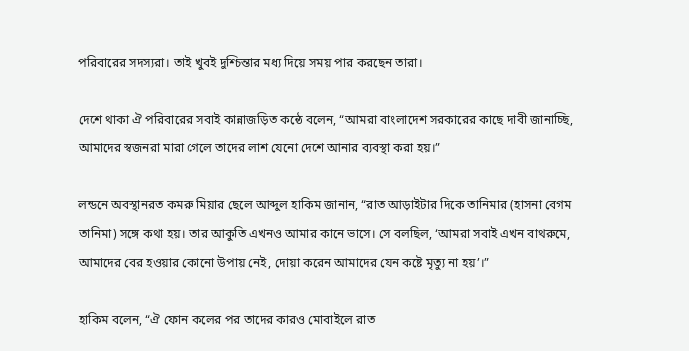পরিবারের সদস্যরা। তাই খুবই দুশ্চিন্তার মধ্য দিয়ে সময় পার করছেন তারা।

দেশে থাকা ঐ পরিবারের সবাই কান্নাজড়িত কন্ঠে বলেন, “আমরা বাংলাদেশ সরকারের কাছে দাবী জানাচ্ছি, আমাদের স্বজনরা মারা গেলে তাদের লাশ যেনো দেশে আনার ব্যবস্থা করা হয়।”

লন্ডনে অবস্থানরত কমরু মিয়ার ছেলে আব্দুল হাকিম জানান, “রাত আড়াইটার দিকে তানিমার (হাসনা বেগম তানিমা) সঙ্গে কথা হয়। তার আকুতি এখনও আমার কানে ভাসে। সে বলছিল, ‘আমরা সবাই এখন বাথরুমে, আমাদের বের হওয়ার কোনো উপায় নেই, দোয়া করেন আমাদের যেন কষ্টে মৃত্যু না হয়’।”

হাকিম বলেন, “ঐ ফোন কলের পর তাদের কারও মোবাইলে রাত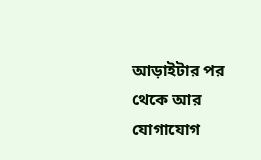আড়াইটার পর থেকে আর যোগাযোগ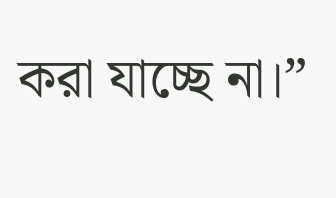করা যাচ্ছে না।”